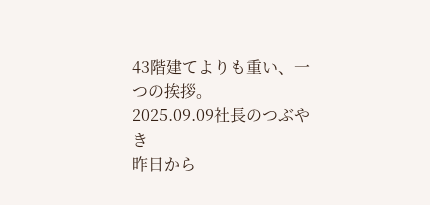43階建てよりも重い、一つの挨拶。
2025.09.09社長のつぶやき
昨日から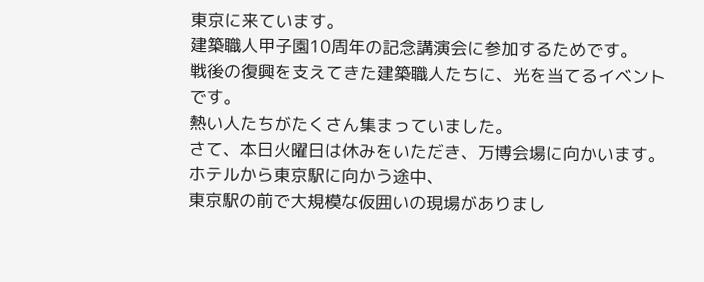東京に来ています。
建築職人甲子園10周年の記念講演会に参加するためです。
戦後の復興を支えてきた建築職人たちに、光を当てるイベントです。
熱い人たちがたくさん集まっていました。
さて、本日火曜日は休みをいただき、万博会場に向かいます。
ホテルから東京駅に向かう途中、
東京駅の前で大規模な仮囲いの現場がありまし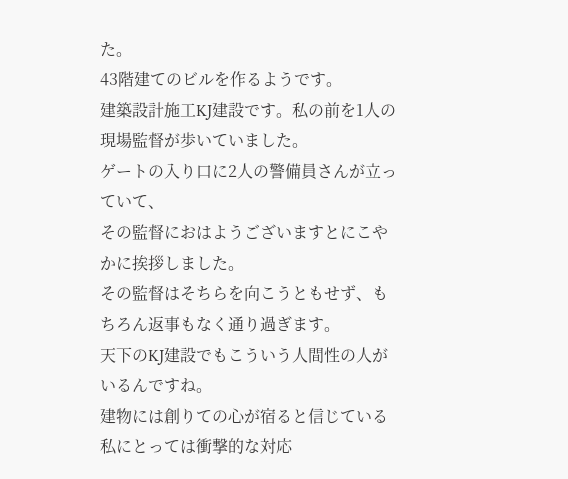た。
43階建てのビルを作るようです。
建築設計施工KJ建設です。私の前を1人の現場監督が歩いていました。
ゲートの入り口に2人の警備員さんが立っていて、
その監督におはようございますとにこやかに挨拶しました。
その監督はそちらを向こうともせず、もちろん返事もなく通り過ぎます。
天下のKJ建設でもこういう人間性の人がいるんですね。
建物には創りての心が宿ると信じている私にとっては衝撃的な対応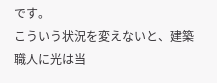です。
こういう状況を変えないと、建築職人に光は当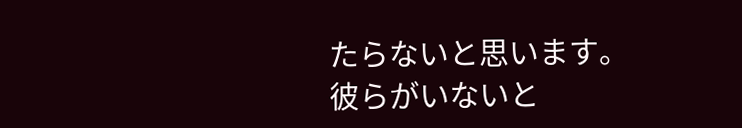たらないと思います。
彼らがいないと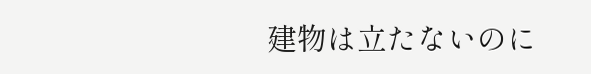建物は立たないのに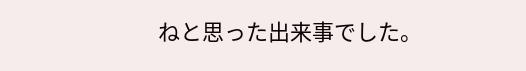ねと思った出来事でした。